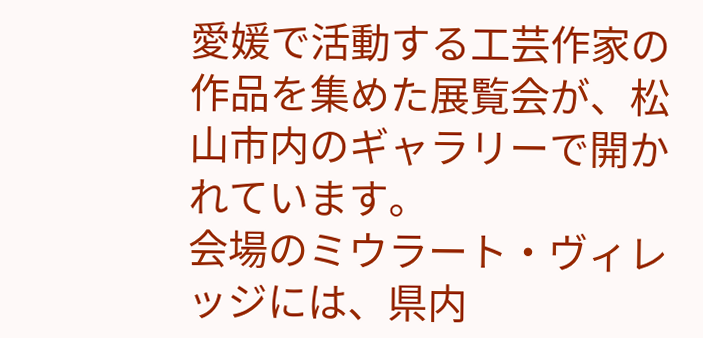愛媛で活動する工芸作家の作品を集めた展覧会が、松山市内のギャラリーで開かれています。
会場のミウラート・ヴィレッジには、県内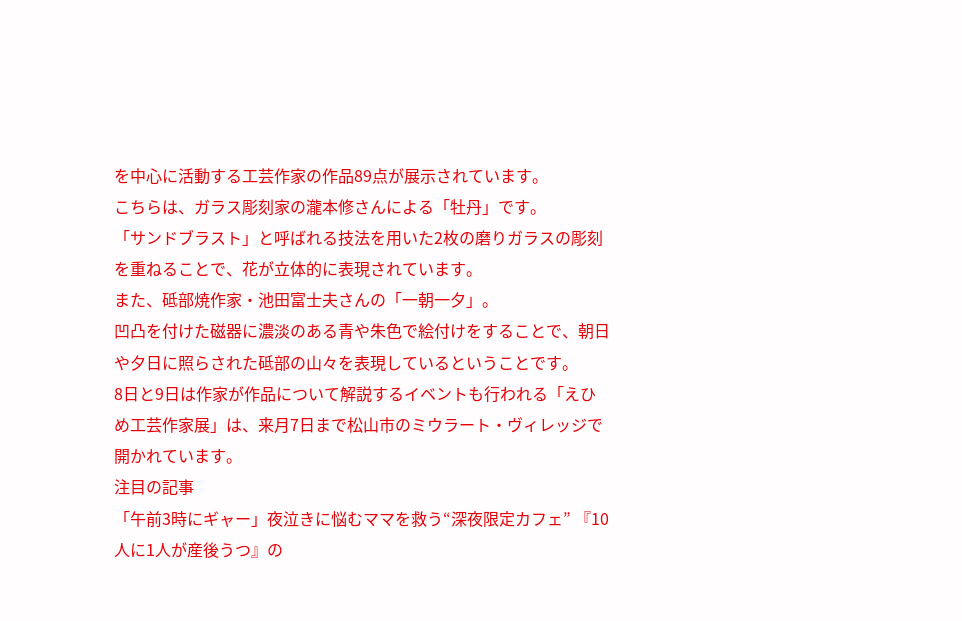を中心に活動する工芸作家の作品89点が展示されています。
こちらは、ガラス彫刻家の瀧本修さんによる「牡丹」です。
「サンドブラスト」と呼ばれる技法を用いた2枚の磨りガラスの彫刻を重ねることで、花が立体的に表現されています。
また、砥部焼作家・池田富士夫さんの「一朝一夕」。
凹凸を付けた磁器に濃淡のある青や朱色で絵付けをすることで、朝日や夕日に照らされた砥部の山々を表現しているということです。
8日と9日は作家が作品について解説するイベントも行われる「えひめ工芸作家展」は、来月7日まで松山市のミウラート・ヴィレッジで開かれています。
注目の記事
「午前3時にギャー」夜泣きに悩むママを救う“深夜限定カフェ” 『10人に1人が産後うつ』の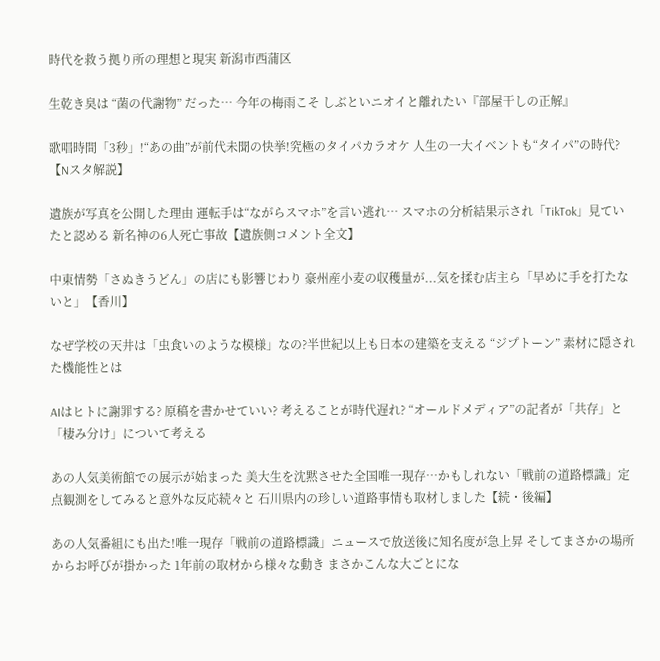時代を救う拠り所の理想と現実 新潟市西蒲区

生乾き臭は “菌の代謝物” だった… 今年の梅雨こそ しぶといニオイと離れたい『部屋干しの正解』

歌唱時間「3秒」!“あの曲”が前代未聞の快挙!究極のタイパカラオケ 人生の一大イベントも“タイパ”の時代?【Nスタ解説】

遺族が写真を公開した理由 運転手は“ながらスマホ”を言い逃れ… スマホの分析結果示され「TikTok」見ていたと認める 新名神の6人死亡事故【遺族側コメント全文】

中東情勢「さぬきうどん」の店にも影響じわり 豪州産小麦の収穫量が...気を揉む店主ら「早めに手を打たないと」【香川】

なぜ学校の天井は「虫食いのような模様」なの?半世紀以上も日本の建築を支える “ジプトーン” 素材に隠された機能性とは

AIはヒトに謝罪する? 原稿を書かせていい? 考えることが時代遅れ? “オールドメディア”の記者が「共存」と「棲み分け」について考える

あの人気美術館での展示が始まった 美大生を沈黙させた全国唯一現存…かもしれない「戦前の道路標識」定点観測をしてみると意外な反応続々と 石川県内の珍しい道路事情も取材しました【続・後編】

あの人気番組にも出た!唯一現存「戦前の道路標識」ニュースで放送後に知名度が急上昇 そしてまさかの場所からお呼びが掛かった 1年前の取材から様々な動き まさかこんな大ごとにな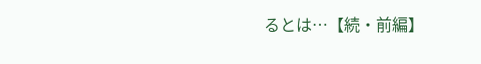るとは…【続・前編】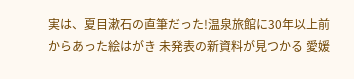実は、夏目漱石の直筆だった!温泉旅館に30年以上前からあった絵はがき 未発表の新資料が見つかる 愛媛